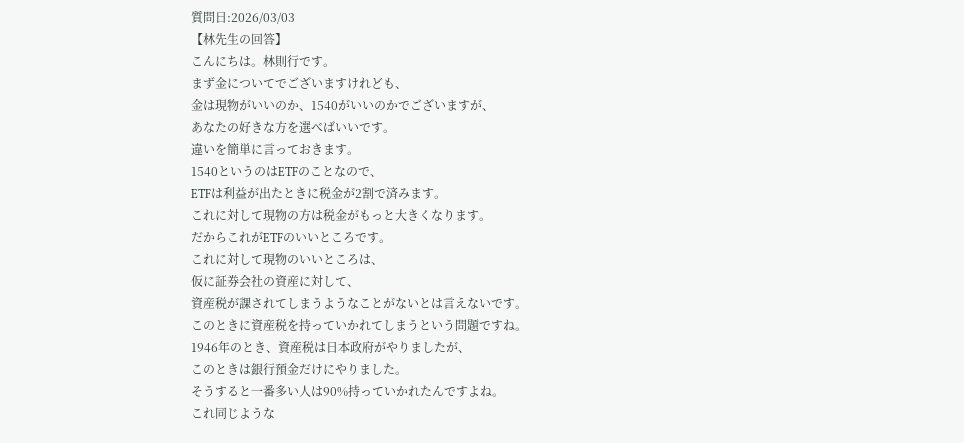質問日:2026/03/03
【林先生の回答】
こんにちは。林則行です。
まず金についてでございますけれども、
金は現物がいいのか、1540がいいのかでございますが、
あなたの好きな方を選べばいいです。
違いを簡単に言っておきます。
1540というのはETFのことなので、
ETFは利益が出たときに税金が2割で済みます。
これに対して現物の方は税金がもっと大きくなります。
だからこれがETFのいいところです。
これに対して現物のいいところは、
仮に証券会社の資産に対して、
資産税が課されてしまうようなことがないとは言えないです。
このときに資産税を持っていかれてしまうという問題ですね。
1946年のとき、資産税は日本政府がやりましたが、
このときは銀行預金だけにやりました。
そうすると一番多い人は90%持っていかれたんですよね。
これ同じような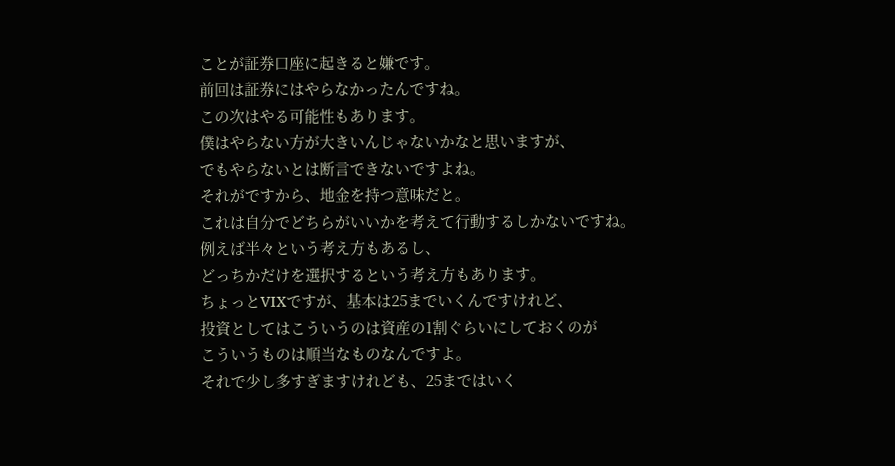ことが証券口座に起きると嫌です。
前回は証券にはやらなかったんですね。
この次はやる可能性もあります。
僕はやらない方が大きいんじゃないかなと思いますが、
でもやらないとは断言できないですよね。
それがですから、地金を持つ意味だと。
これは自分でどちらがいいかを考えて行動するしかないですね。
例えば半々という考え方もあるし、
どっちかだけを選択するという考え方もあります。
ちょっとVIXですが、基本は25までいくんですけれど、
投資としてはこういうのは資産の1割ぐらいにしておくのが
こういうものは順当なものなんですよ。
それで少し多すぎますけれども、25まではいく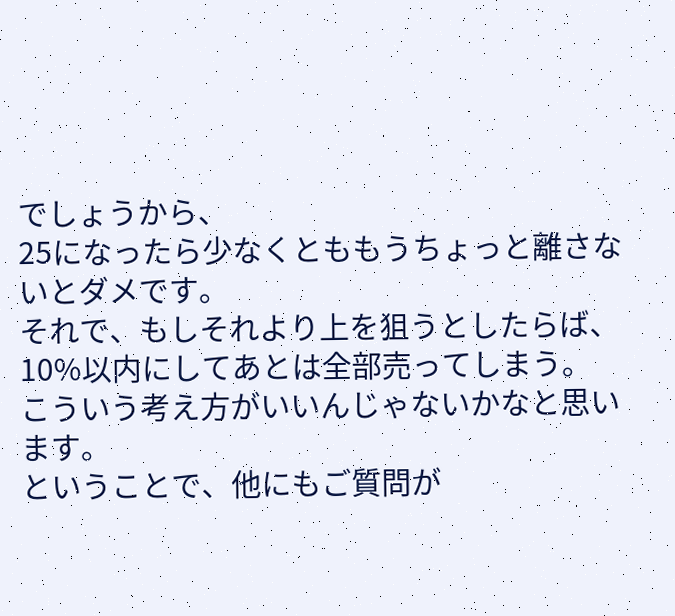でしょうから、
25になったら少なくとももうちょっと離さないとダメです。
それで、もしそれより上を狙うとしたらば、
10%以内にしてあとは全部売ってしまう。
こういう考え方がいいんじゃないかなと思います。
ということで、他にもご質問が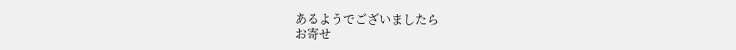あるようでございましたら
お寄せ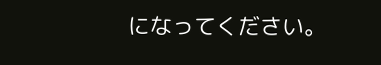になってください。